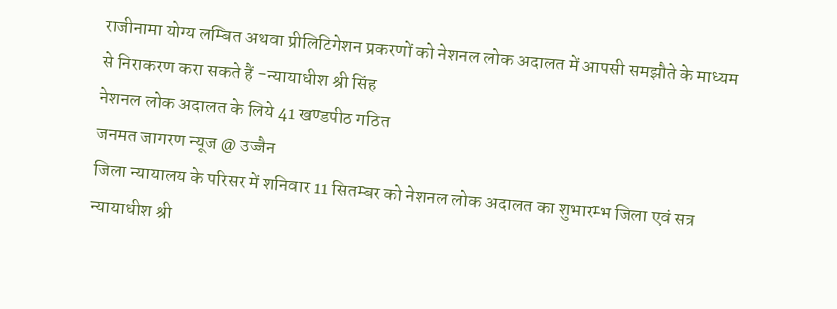राजीनामा योग्य लम्बित अथवा प्रीलिटिगेशन प्रकरणों को नेशनल लोक अदालत में आपसी समझौते के माध्यम से निराकरण करा सकते हैं -न्यायाधीश श्री सिंह
नेशनल लोक अदालत के लिये 41 खण्डपीठ गठित
जनमत जागरण न्यूज @ उज्जैन
जिला न्यायालय के परिसर में शनिवार 11 सितम्बर को नेशनल लोक अदालत का शुभारम्भ जिला एवं सत्र न्यायाधीश श्री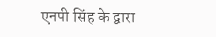एनपी सिंह के द्वारा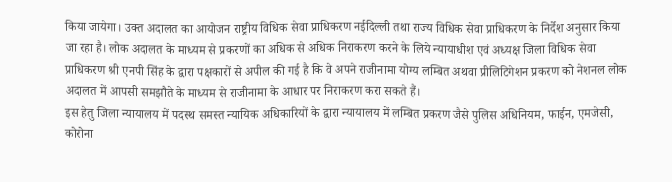किया जायेगा। उक्त अदालत का आयोजन राष्ट्रीय विधिक सेवा प्राधिकरण नईदिल्ली तथा राज्य विधिक सेवा प्राधिकरण के निर्देश अनुसार किया जा रहा है। लोक अदालत के माध्यम से प्रकरणों का अधिक से अधिक निराकरण करने के लिये न्यायाधीश एवं अध्यक्ष जिला विधिक सेवा प्राधिकरण श्री एनपी सिंह के द्वारा पक्षकारों से अपील की गई है कि वे अपने राजीनामा योग्य लम्बित अथवा प्रीलिटिगेशन प्रकरण को नेशनल लोक अदालत में आपसी समझौते के माध्यम से राजीनामा के आधार पर निराकरण करा सकते हैं।
इस हेतु जिला न्यायालय में पदस्थ समस्त न्यायिक अधिकारियों के द्वारा न्यायालय में लम्बित प्रकरण जैसे पुलिस अधिनियम, फाईन, एमजेसी, कोरोना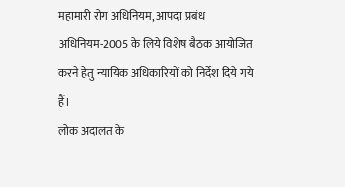महामारी रोग अधिनियम, आपदा प्रबंध अधिनियम-2005 के लिये विशेष बैठक आयोजित करने हेतु न्यायिक अधिकारियों को निर्देश दिये गये हैं।
लोक अदालत के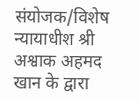संयोजक/विशेष न्यायाधीश श्री अश्वाक अहमद खान के द्वारा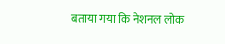बताया गया कि नेशनल लोक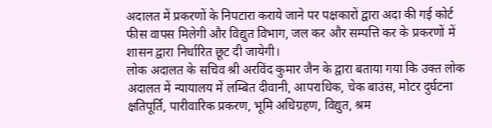अदालत में प्रकरणों के निपटारा कराये जाने पर पक्षकारों द्वारा अदा की गई कोर्ट फीस वापस मिलेगी और विद्युत विभाग, जल कर और सम्पत्ति कर के प्रकरणों में शासन द्वारा निर्धारित छूट दी जायेगी।
लोक अदालत के सचिव श्री अरविंद कुमार जैन के द्वारा बताया गया कि उक्त लोक अदालत में न्यायालय में लम्बित दीवानी, आपराधिक, चेक बाउंस, मोटर दुर्घटना क्षतिपूर्ति, पारीवारिक प्रकरण, भूमि अधिग्रहण, विद्युत, श्रम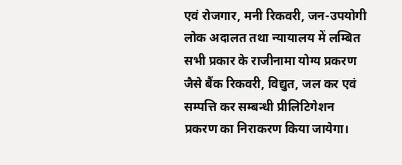एवं रोजगार, मनी रिकवरी, जन-उपयोगी लोक अदालत तथा न्यायालय में लम्बित सभी प्रकार के राजीनामा योग्य प्रकरण जैसे बैंक रिकवरी, विद्युत, जल कर एवं सम्पत्ति कर सम्बन्धी प्रीलिटिगेशन प्रकरण का निराकरण किया जायेगा।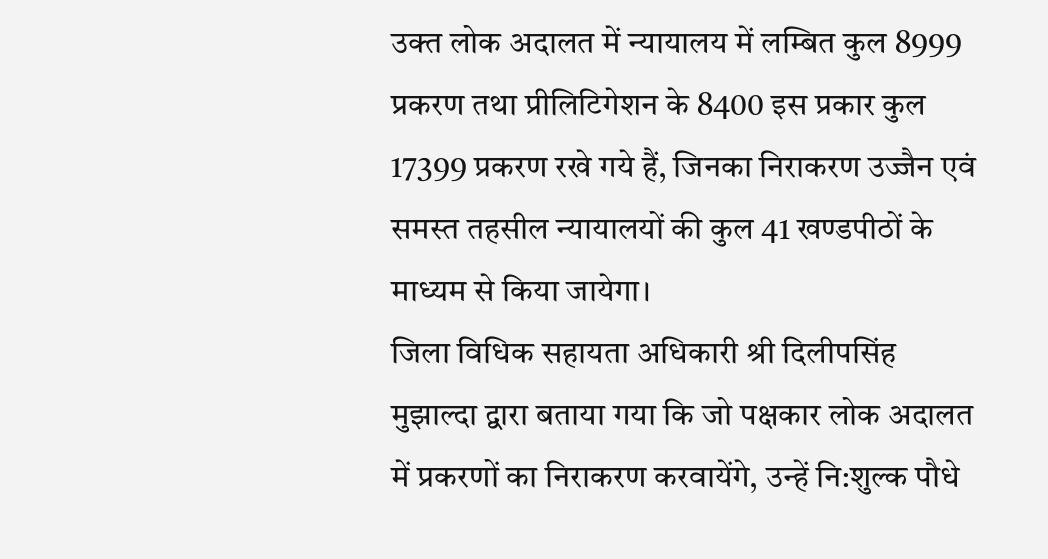उक्त लोक अदालत में न्यायालय में लम्बित कुल 8999 प्रकरण तथा प्रीलिटिगेशन के 8400 इस प्रकार कुल 17399 प्रकरण रखे गये हैं, जिनका निराकरण उज्जैन एवं समस्त तहसील न्यायालयों की कुल 41 खण्डपीठों के माध्यम से किया जायेगा।
जिला विधिक सहायता अधिकारी श्री दिलीपसिंह मुझाल्दा द्वारा बताया गया कि जो पक्षकार लोक अदालत में प्रकरणों का निराकरण करवायेंगे, उन्हें नि:शुल्क पौधे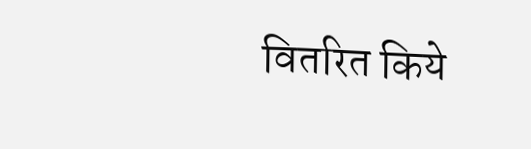वितरित किये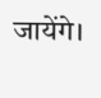जायेंगे।